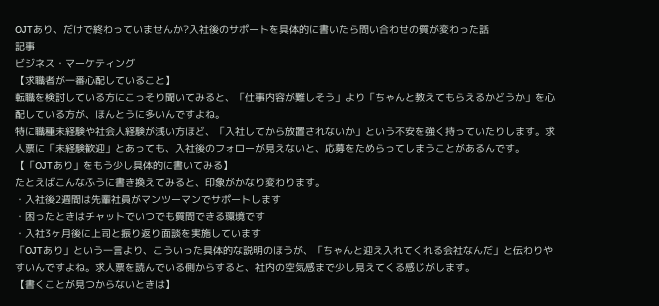OJTあり、だけで終わっていませんか?入社後のサポートを具体的に書いたら問い合わせの質が変わった話
記事
ビジネス・マーケティング
【求職者が一番心配していること】
転職を検討している方にこっそり聞いてみると、「仕事内容が難しそう」より「ちゃんと教えてもらえるかどうか」を心配している方が、ほんとうに多いんですよね。
特に職種未経験や社会人経験が浅い方ほど、「入社してから放置されないか」という不安を強く持っていたりします。求人票に「未経験歓迎」とあっても、入社後のフォローが見えないと、応募をためらってしまうことがあるんです。
【「OJTあり」をもう少し具体的に書いてみる】
たとえばこんなふうに書き換えてみると、印象がかなり変わります。
・入社後2週間は先輩社員がマンツーマンでサポートします
・困ったときはチャットでいつでも質問できる環境です
・入社3ヶ月後に上司と振り返り面談を実施しています
「OJTあり」という一言より、こういった具体的な説明のほうが、「ちゃんと迎え入れてくれる会社なんだ」と伝わりやすいんですよね。求人票を読んでいる側からすると、社内の空気感まで少し見えてくる感じがします。
【書くことが見つからないときは】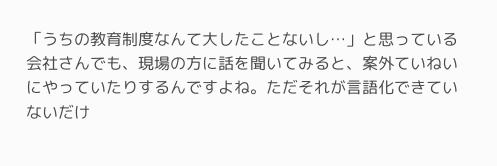「うちの教育制度なんて大したことないし…」と思っている会社さんでも、現場の方に話を聞いてみると、案外ていねいにやっていたりするんですよね。ただそれが言語化できていないだけ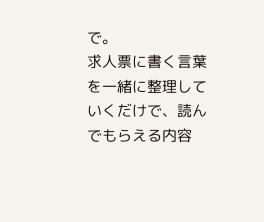で。
求人票に書く言葉を一緒に整理していくだけで、読んでもらえる内容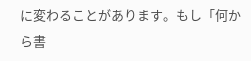に変わることがあります。もし「何から書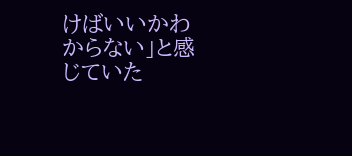けばいいかわからない」と感じていた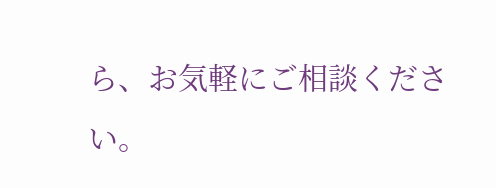ら、お気軽にご相談ください。